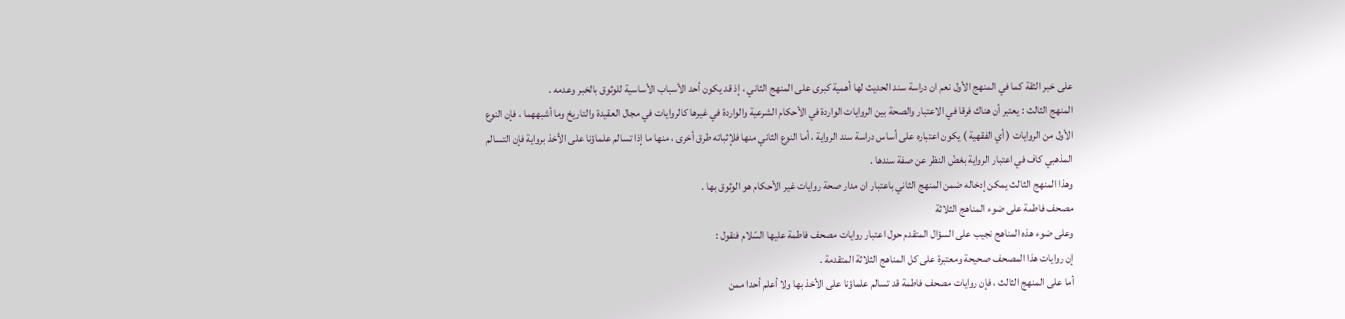على خبر الثقة كما في المنهج الأول نعم ان دراسة سند الحديث لها أهمية كبرى على المنهج الثاني ، إذ قد يكون أحد الأسباب الأساسية للوثوق بالخبر وعدمه .
المنهج الثالث : يعتبر أن هناك فرقا في الاعتبار والصحة بين الروايات الواردة في الأحكام الشرعية والواردة في غيرها كالروايات في مجال العقيدة والتاريخ وما أشبههما ، فإن النوع الأول من الروايات ( أي الفقهية ) يكون اعتباره على أساس دراسة سند الرواية ، أما النوع الثاني منها فلإثباته طرق أخرى ، منها ما إذا تسالم علماؤنا على الأخذ برواية فإن التسالم المذهبي كاف في اعتبار الرواية بغضّ النظر عن صفة سندها .
وهذا المنهج الثالث يمكن إدخاله ضمن المنهج الثاني باعتبار ان مدار صحة روايات غير الأحكام هو الوثوق بها .
مصحف فاطمة على ضوء المناهج الثلاثة
وعلى ضوء هذه المناهج نجيب على السؤال المتقدم حول اعتبار روايات مصحف فاطمة عليها السّلام فنقول :
إن روايات هذا المصحف صحيحة ومعتبرة على كل المناهج الثلاثة المتقدمة .
أما على المنهج الثالث ، فإن روايات مصحف فاطمة قد تسالم علماؤنا على الأخذ بها ولا أعلم أحدا ممن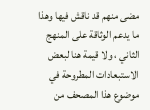مضى منهم قد ناقش فيها وهذا ما يدعم الوثاقة على المنهج الثاني ، ولا قيمة هنا لبعض الاستبعادات المطروحة في موضوع هذا المصحف من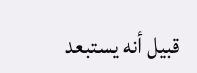قبيل أنه يستبعد